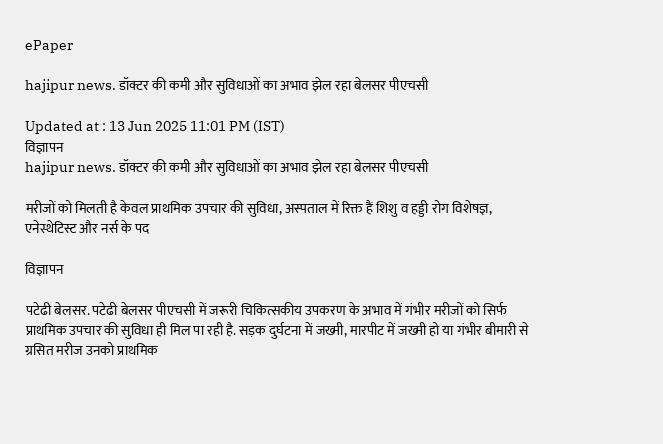ePaper

hajipur news. डॉक्टर की कमी और सुविधाओं का अभाव झेल रहा बेलसर पीएचसी

Updated at : 13 Jun 2025 11:01 PM (IST)
विज्ञापन
hajipur news. डॉक्टर की कमी और सुविधाओं का अभाव झेल रहा बेलसर पीएचसी

मरीजों को मिलती है केवल प्राथमिक उपचार की सुविधा, अस्पताल में रिक्त हैं शिशु व हड्डी रोग विशेषज्ञ, एनेस्थेटिस्ट और नर्स के पद

विज्ञापन

पटेढी बेलसर. पटेढी बेलसर पीएचसी में जरूरी चिकित्सकीय उपकरण के अभाव में गंभीर मरीजों को सिर्फ प्राथमिक उपचार की सुविधा ही मिल पा रही है. सड़क दुर्घटना में जख्मी, मारपीट में जख्मी हो या गंभीर बीमारी से ग्रसित मरीज उनको प्राथमिक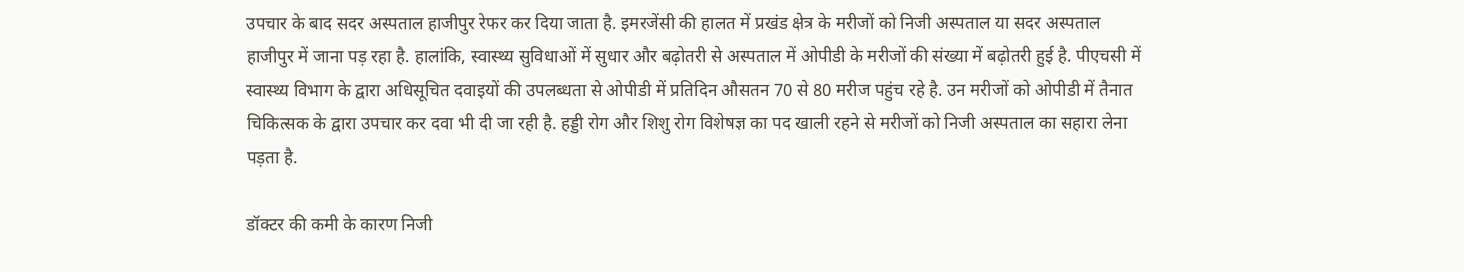उपचार के बाद सदर अस्पताल हाजीपुर रेफर कर दिया जाता है. इमरजेंसी की हालत में प्रखंड क्षेत्र के मरीजों को निजी अस्पताल या सदर अस्पताल हाजीपुर में जाना पड़ रहा है. हालांकि, स्वास्थ्य सुविधाओं में सुधार और बढ़ोतरी से अस्पताल में ओपीडी के मरीजों की संख्या में बढ़ोतरी हुई है. पीएचसी में स्वास्थ्य विभाग के द्वारा अधिसूचित दवाइयों की उपलब्धता से ओपीडी में प्रतिदिन औसतन 70 से 80 मरीज पहुंच रहे है. उन मरीजों को ओपीडी में तैनात चिकित्सक के द्वारा उपचार कर दवा भी दी जा रही है. हड्डी रोग और शिशु रोग विशेषज्ञ का पद खाली रहने से मरीजों को निजी अस्पताल का सहारा लेना पड़ता है.

डॉक्टर की कमी के कारण निजी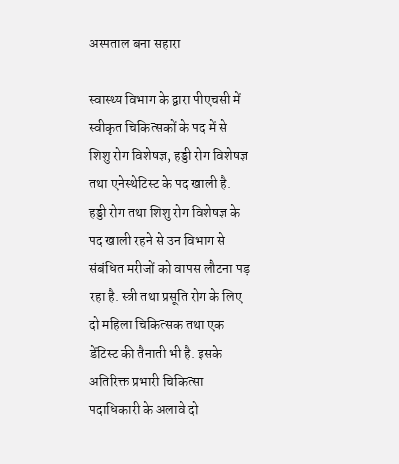अस्पताल बना सहारा

स्वास्थ्य विभाग के द्वारा पीएचसी में स्वीकृत चिकित्सकों के पद में से शिशु रोग विशेषज्ञ, हड्डी रोग विशेषज्ञ तथा एनेस्थेटिस्ट के पद खाली है. हड्डी रोग तथा शिशु रोग विशेषज्ञ के पद खाली रहने से उन विभाग से संबंधित मरीजों को वापस लौटना पड़ रहा है. स्त्री तथा प्रसूति रोग के लिए दो महिला चिकित्सक तथा एक डेंटिस्ट की तैनाती भी है. इसके अतिरिक्त प्रभारी चिकित्सा पदाधिकारी के अलावे दो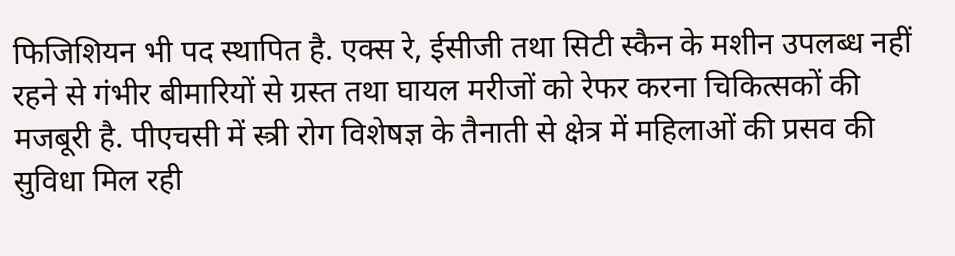फिजिशियन भी पद स्थापित है. एक्स रे, ईसीजी तथा सिटी स्कैन के मशीन उपलब्ध नहीं रहने से गंभीर बीमारियों से ग्रस्त तथा घायल मरीजों को रेफर करना चिकित्सकों की मजबूरी है. पीएचसी में स्त्री रोग विशेषज्ञ के तैनाती से क्षेत्र में महिलाओं की प्रसव की सुविधा मिल रही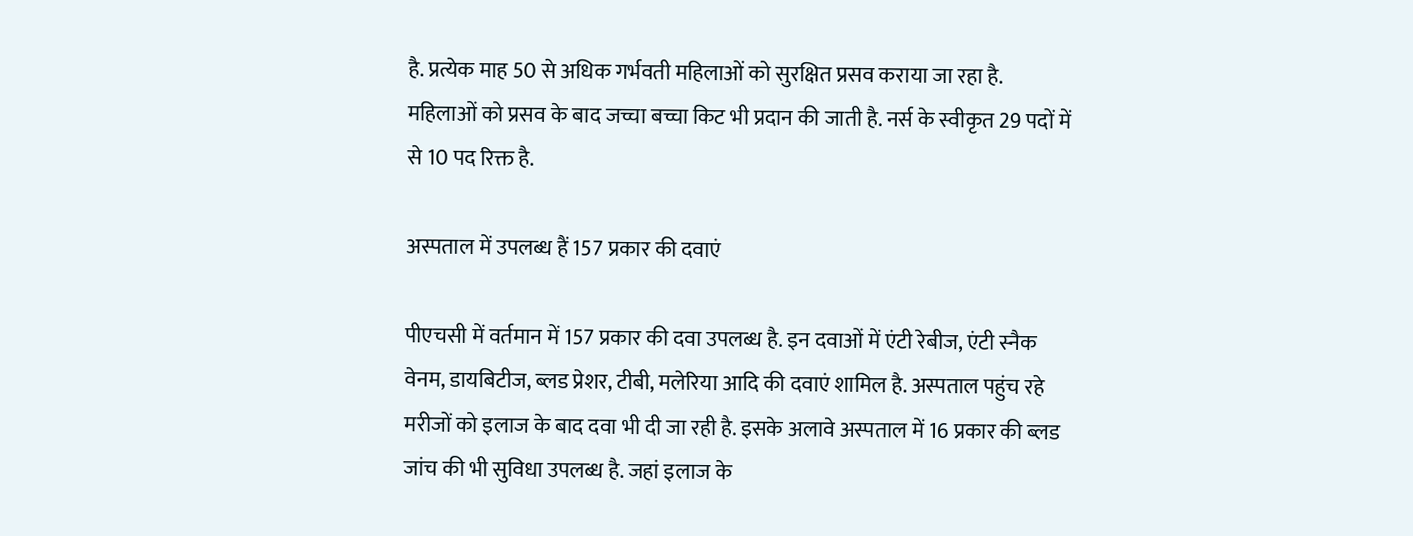है. प्रत्येक माह 50 से अधिक गर्भवती महिलाओं को सुरक्षित प्रसव कराया जा रहा है. महिलाओं को प्रसव के बाद जच्चा बच्चा किट भी प्रदान की जाती है. नर्स के स्वीकृत 29 पदों में से 10 पद रिक्त है.

अस्पताल में उपलब्ध हैं 157 प्रकार की दवाएं

पीएचसी में वर्तमान में 157 प्रकार की दवा उपलब्ध है. इन दवाओं में एंटी रेबीज, एंटी स्नैक वेनम, डायबिटीज, ब्लड प्रेशर, टीबी, मलेरिया आदि की दवाएं शामिल है. अस्पताल पहुंच रहे मरीजों को इलाज के बाद दवा भी दी जा रही है. इसके अलावे अस्पताल में 16 प्रकार की ब्लड जांच की भी सुविधा उपलब्ध है. जहां इलाज के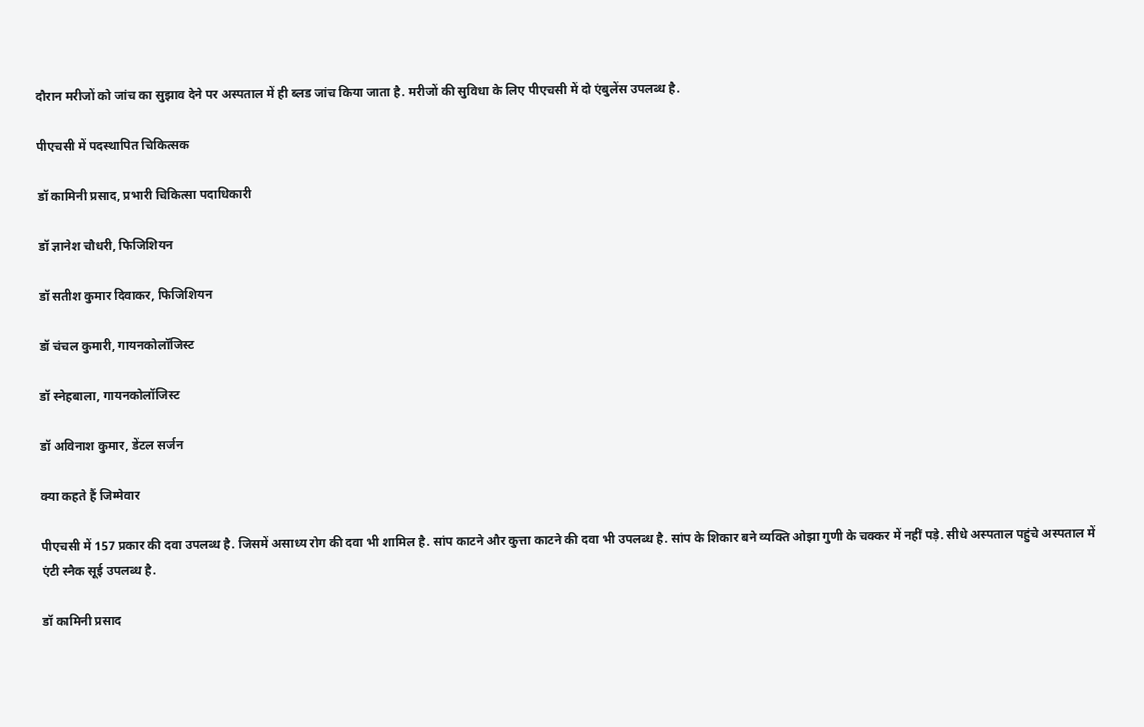दौरान मरीजों को जांच का सुझाव देने पर अस्पताल में ही ब्लड जांच किया जाता है. मरीजों की सुविधा के लिए पीएचसी में दो एंबुलेंस उपलब्ध है.

पीएचसी में पदस्थापित चिकित्सक

डॉ कामिनी प्रसाद, प्रभारी चिकित्सा पदाधिकारी

डॉ ज्ञानेश चौधरी, फिजिशियन

डॉ सतीश कुमार दिवाकर, फिजिशियन

डॉ चंचल कुमारी, गायनकोलॉजिस्ट

डॉ स्नेहबाला, गायनकोलॉजिस्ट

डॉ अविनाश कुमार, डेंटल सर्जन

क्या कहते हैं जिम्मेवार

पीएचसी में 157 प्रकार की दवा उपलब्ध है. जिसमें असाध्य रोग की दवा भी शामिल है. सांप काटने और कुत्ता काटने की दवा भी उपलब्ध है. सांप के शिकार बने व्यक्ति ओझा गुणी के चक्कर में नहीं पड़े. सीधे अस्पताल पहुंचे अस्पताल में एंटी स्नैक सूई उपलब्ध है.

डॉ कामिनी प्रसाद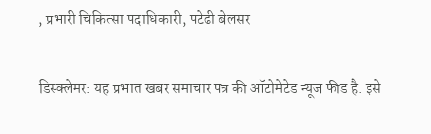, प्रभारी चिकित्सा पदाधिकारी, पटेढी बेलसर

डिस्क्लेमर: यह प्रभात खबर समाचार पत्र की ऑटोमेटेड न्यूज फीड है. इसे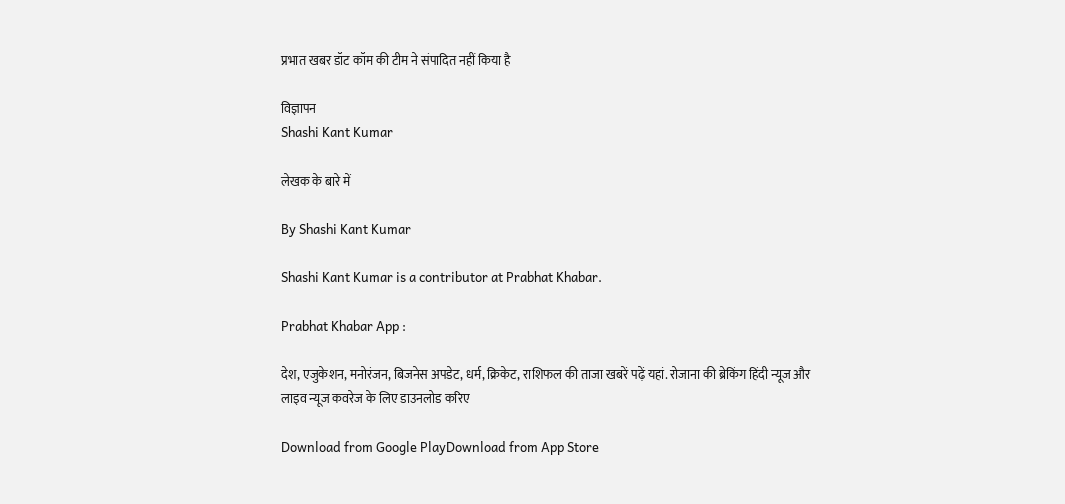प्रभात खबर डॉट कॉम की टीम ने संपादित नहीं किया है

विज्ञापन
Shashi Kant Kumar

लेखक के बारे में

By Shashi Kant Kumar

Shashi Kant Kumar is a contributor at Prabhat Khabar.

Prabhat Khabar App :

देश, एजुकेशन, मनोरंजन, बिजनेस अपडेट, धर्म, क्रिकेट, राशिफल की ताजा खबरें पढ़ें यहां. रोजाना की ब्रेकिंग हिंदी न्यूज और लाइव न्यूज कवरेज के लिए डाउनलोड करिए

Download from Google PlayDownload from App Store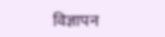विज्ञापन